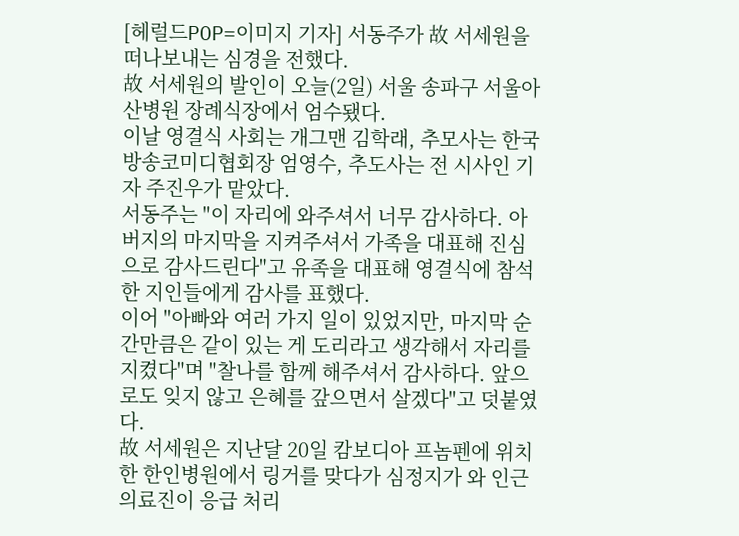[헤럴드POP=이미지 기자] 서동주가 故 서세원을 떠나보내는 심경을 전했다.
故 서세원의 발인이 오늘(2일) 서울 송파구 서울아산병원 장례식장에서 엄수됐다.
이날 영결식 사회는 개그맨 김학래, 추모사는 한국방송코미디협회장 엄영수, 추도사는 전 시사인 기자 주진우가 맡았다.
서동주는 "이 자리에 와주셔서 너무 감사하다. 아버지의 마지막을 지켜주셔서 가족을 대표해 진심으로 감사드린다"고 유족을 대표해 영결식에 참석한 지인들에게 감사를 표했다.
이어 "아빠와 여러 가지 일이 있었지만, 마지막 순간만큼은 같이 있는 게 도리라고 생각해서 자리를 지켰다"며 "찰나를 함께 해주셔서 감사하다. 앞으로도 잊지 않고 은혜를 갚으면서 살겠다"고 덧붙였다.
故 서세원은 지난달 20일 캄보디아 프놈펜에 위치한 한인병원에서 링거를 맞다가 심정지가 와 인근 의료진이 응급 처리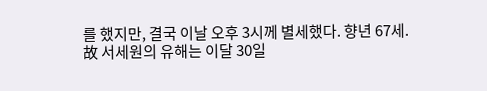를 했지만, 결국 이날 오후 3시께 별세했다. 향년 67세.
故 서세원의 유해는 이달 30일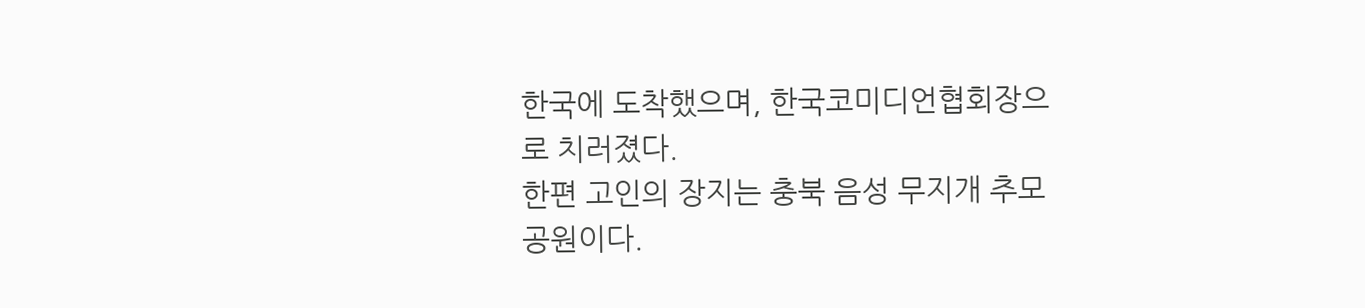한국에 도착했으며, 한국코미디언협회장으로 치러졌다.
한편 고인의 장지는 충북 음성 무지개 추모공원이다.